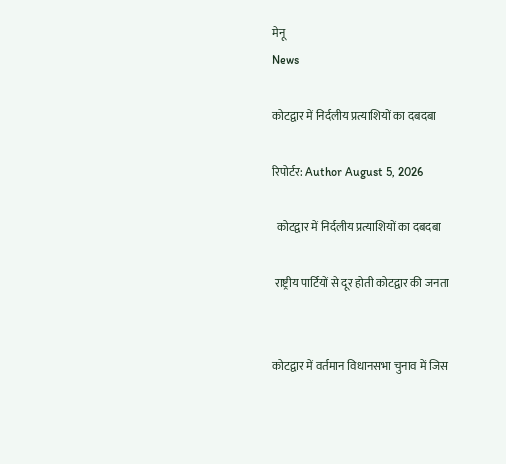मेनू
News

कोटद्वार में निर्दलीय प्रत्याशियों का दबदबा

रिपोर्टर: Author August 5, 2026

  कोटद्वार में निर्दलीय प्रत्याशियों का दबदबा

 राष्ट्रीय पार्टियों से दूर होती कोटद्वार की जनता


कोटद्वार में वर्तमान विधानसभा चुनाव में जिस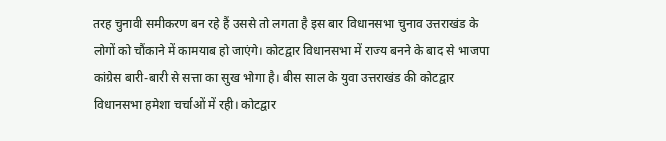तरह चुनावी समीकरण बन रहे हैं उससे तो लगता है इस बार विधानसभा चुनाव उत्तराखंड के लोगों को चौंकाने में कामयाब हो जाएंगे। कोटद्वार विधानसभा में राज्य बनने के बाद से भाजपा कांग्रेस बारी-बारी से सत्ता का सुख भोगा है। बीस साल के युवा उत्तराखंड की कोटद्वार विधानसभा हमेशा चर्चाओं में रही। कोटद्वार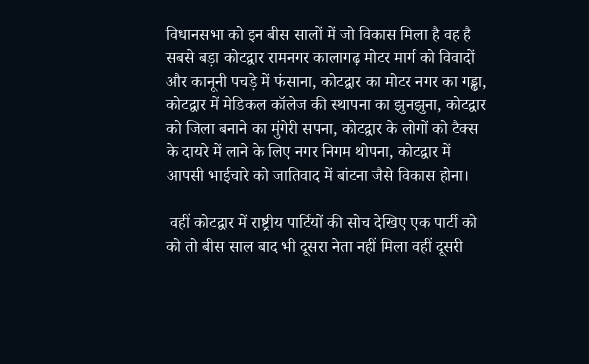विधानसभा को इन बीस सालों में जो विकास मिला है वह है सबसे बड़ा कोटद्वार रामनगर कालागढ़ मोटर मार्ग को विवादों और कानूनी पचड़े में फंसाना, कोटद्वार का मोटर नगर का गड्ढा, कोटद्वार में मेडिकल कॉलेज की स्थापना का झुनझुना, कोटद्वार को जिला बनाने का मुंगेरी सपना, कोटद्वार के लोगों को टैक्स के दायरे में लाने के लिए नगर निगम थोपना, कोटद्वार में आपसी भाईचारे को जातिवाद में बांटना जैसे विकास होना।

 वहीं कोटद्वार में राष्ट्रीय पार्टियों की सोच देखिए एक पार्टी को को तो बीस साल बाद भी दूसरा नेता नहीं मिला वहीं दूसरी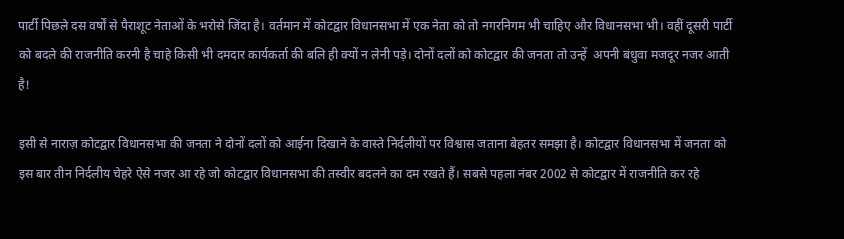पार्टी पिछले दस वर्षों से पैराशूट नेताओं के भरोसे जिंदा है। वर्तमान में कोटद्वार विधानसभा में एक नेता को तो नगरनिगम भी चाहिए और विधानसभा भी। वहीं दूसरी पार्टी को बदले की राजनीति करनी है चाहे किसी भी दमदार कार्यकर्ता की बलि ही क्यों न लेनी पड़े। दोनों दलों को कोटद्वार की जनता तो उन्हें  अपनी बंधुवा मजदूर नजर आती है!

इसी से नाराज़ कोटद्वार विधानसभा की जनता ने दोनों दलों को आईना दिखाने के वास्ते निर्दलीयों पर विश्वास जताना बेहतर समझा है। कोटद्वार विधानसभा में जनता को इस बार तीन निर्दलीय चेहरे ऐसे नजर आ रहे जो कोटद्वार विधानसभा की तस्वीर बदलने का दम रखते हैं। सबसे पहला नंबर 2002 से कोटद्वार में राजनीति कर रहे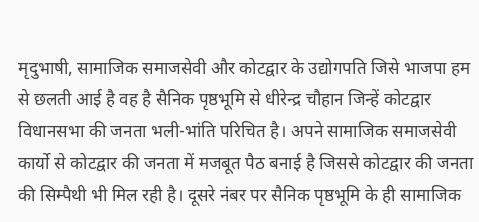मृदुभाषी, सामाजिक समाजसेवी और कोटद्वार के उद्योगपति जिसे भाजपा हम से छलती आई है वह है सैनिक पृष्ठभूमि से धीरेन्द्र चौहान जिन्हें कोटद्वार विधानसभा की जनता भली-भांति परिचित है। अपने सामाजिक समाजसेवी कार्यो से कोटद्वार की जनता में मजबूत पैठ बनाई है जिससे कोटद्वार की जनता की सिम्पैथी भी मिल रही है। दूसरे नंबर पर सैनिक पृष्ठभूमि के ही सामाजिक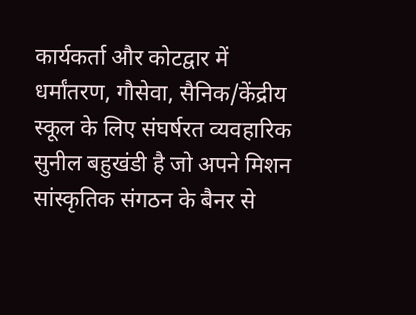कार्यकर्ता और कोटद्वार में धर्मांतरण, गौसेवा, सैनिक/केंद्रीय स्कूल के लिए संघर्षरत व्यवहारिक सुनील बहुखंडी है जो अपने मिशन सांस्कृतिक संगठन के बैनर से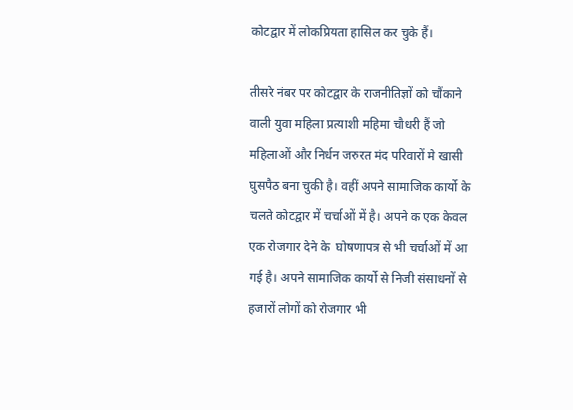कोटद्वार में लोकप्रियता हासिल कर चुके हैं।

तीसरे नंबर पर कोटद्वार के राजनीतिज्ञों को चौंकाने वाली युवा महिला प्रत्याशी महिमा चौधरी हैं जो महिलाओं और निर्धन जरुरत मंद परिवारों मे खासी घुसपैठ बना चुकी है। वहीं अपने सामाजिक कार्यो के चलते कोटद्वार में चर्चाओं में है। अपने क एक केवल एक रोजगार देने के  घोषणापत्र से भी चर्चाओं में आ गई है। अपने सामाजिक कार्यो से निजी संसाधनों से हजारों लोगों को रोजगार भी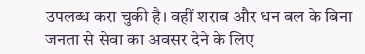उपलब्ध करा चुकी है। वहीं शराब और धन बल के बिना जनता से सेवा का अवसर देने के लिए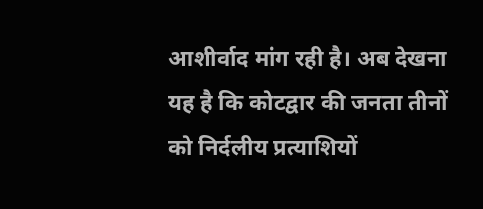आशीर्वाद मांग रही है। अब देखना यह है कि कोटद्वार की जनता तीनों को निर्दलीय प्रत्याशियों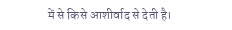में से किसे आशीर्वाद से देती है।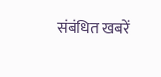संबंधित खबरें